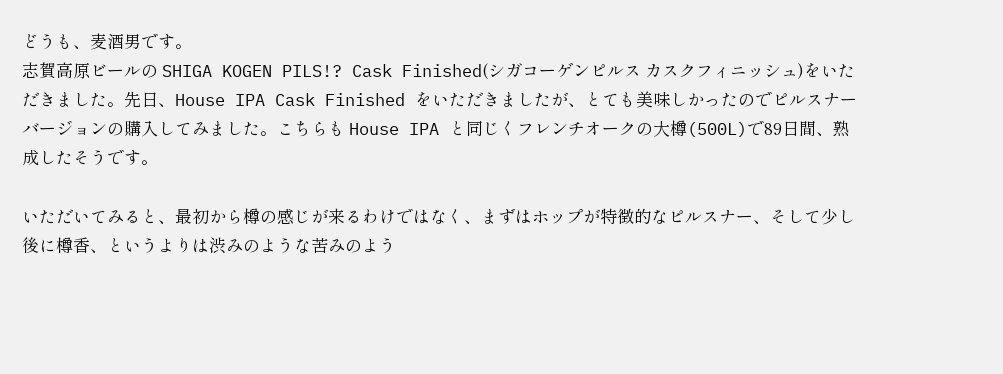どうも、麦酒男です。
志賀高原ビールの SHIGA KOGEN PILS!? Cask Finished(シガコーゲンピルス カスクフィニッシュ)をいただきました。先日、House IPA Cask Finished をいただきましたが、とても美味しかったのでピルスナーバージョンの購入してみました。こちらも House IPA と同じくフレンチオークの大樽(500L)で89日間、熟成したそうです。

いただいてみると、最初から樽の感じが来るわけではなく、まずはホップが特徴的なピルスナー、そして少し後に樽香、というよりは渋みのような苦みのよう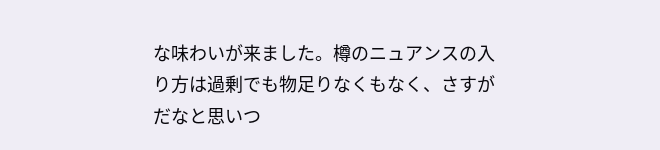な味わいが来ました。樽のニュアンスの入り方は過剰でも物足りなくもなく、さすがだなと思いつ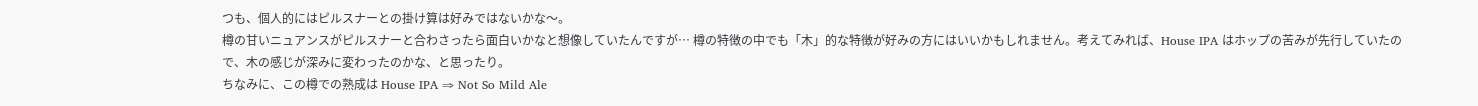つも、個人的にはピルスナーとの掛け算は好みではないかな〜。
樽の甘いニュアンスがピルスナーと合わさったら面白いかなと想像していたんですが… 樽の特徴の中でも「木」的な特徴が好みの方にはいいかもしれません。考えてみれば、House IPA はホップの苦みが先行していたので、木の感じが深みに変わったのかな、と思ったり。
ちなみに、この樽での熟成は House IPA ⇒ Not So Mild Ale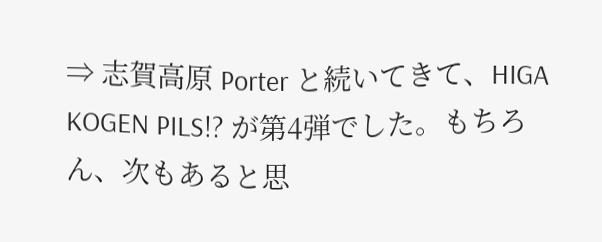⇒ 志賀高原 Porter と続いてきて、HIGA KOGEN PILS!? が第4弾でした。もちろん、次もあると思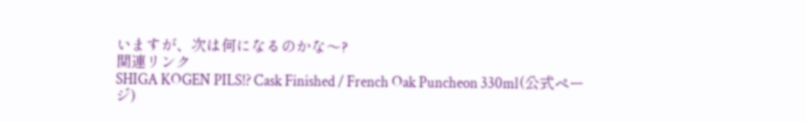いますが、次は何になるのかな〜?
関連リンク
SHIGA KOGEN PILS!? Cask Finished / French Oak Puncheon 330ml(公式ページ)